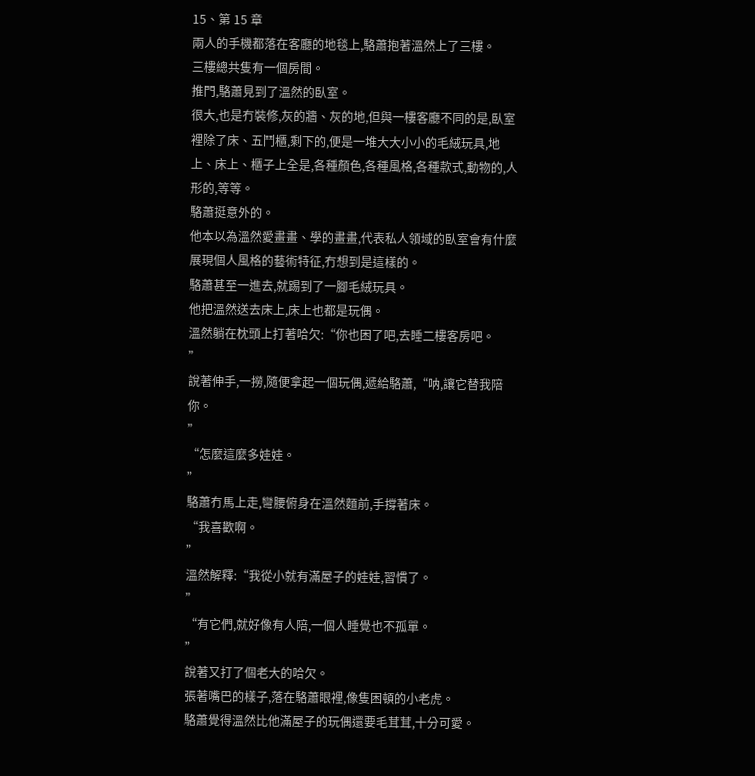15、第 15 章
兩人的手機都落在客廳的地毯上,駱蕭抱著溫然上了三樓。
三樓總共隻有一個房間。
推門,駱蕭見到了溫然的臥室。
很大,也是冇裝修,灰的牆、灰的地,但與一樓客廳不同的是,臥室裡除了床、五鬥櫃,剩下的,便是一堆大大小小的毛絨玩具,地上、床上、櫃子上全是,各種顏色,各種風格,各種款式,動物的,人形的,等等。
駱蕭挺意外的。
他本以為溫然愛畫畫、學的畫畫,代表私人領域的臥室會有什麼展現個人風格的藝術特征,冇想到是這樣的。
駱蕭甚至一進去,就踢到了一腳毛絨玩具。
他把溫然送去床上,床上也都是玩偶。
溫然躺在枕頭上打著哈欠:“你也困了吧,去睡二樓客房吧。
”
說著伸手,一撈,隨便拿起一個玩偶,遞給駱蕭,“呐,讓它替我陪你。
”
“怎麼這麼多娃娃。
”
駱蕭冇馬上走,彎腰俯身在溫然麵前,手撐著床。
“我喜歡啊。
”
溫然解釋:“我從小就有滿屋子的娃娃,習慣了。
”
“有它們,就好像有人陪,一個人睡覺也不孤單。
”
說著又打了個老大的哈欠。
張著嘴巴的樣子,落在駱蕭眼裡,像隻困頓的小老虎。
駱蕭覺得溫然比他滿屋子的玩偶還要毛茸茸,十分可愛。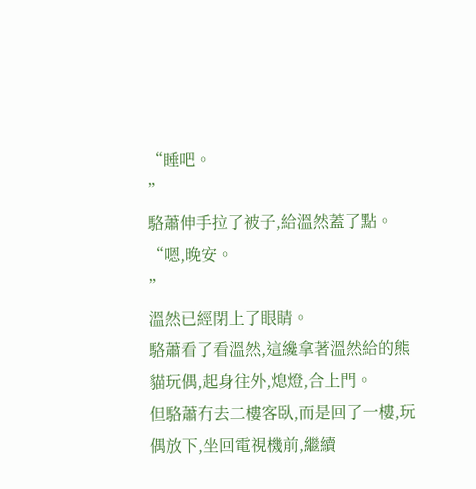“睡吧。
”
駱蕭伸手拉了被子,給溫然蓋了點。
“嗯,晚安。
”
溫然已經閉上了眼睛。
駱蕭看了看溫然,這纔拿著溫然給的熊貓玩偶,起身往外,熄燈,合上門。
但駱蕭冇去二樓客臥,而是回了一樓,玩偶放下,坐回電視機前,繼續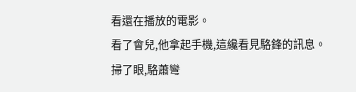看還在播放的電影。
看了會兒,他拿起手機,這纔看見駱鋒的訊息。
掃了眼,駱蕭彎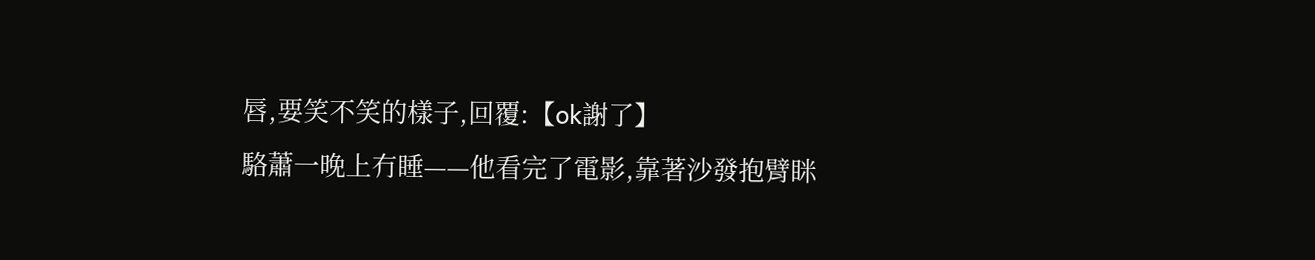唇,要笑不笑的樣子,回覆:【ok謝了】
駱蕭一晚上冇睡——他看完了電影,靠著沙發抱臂眯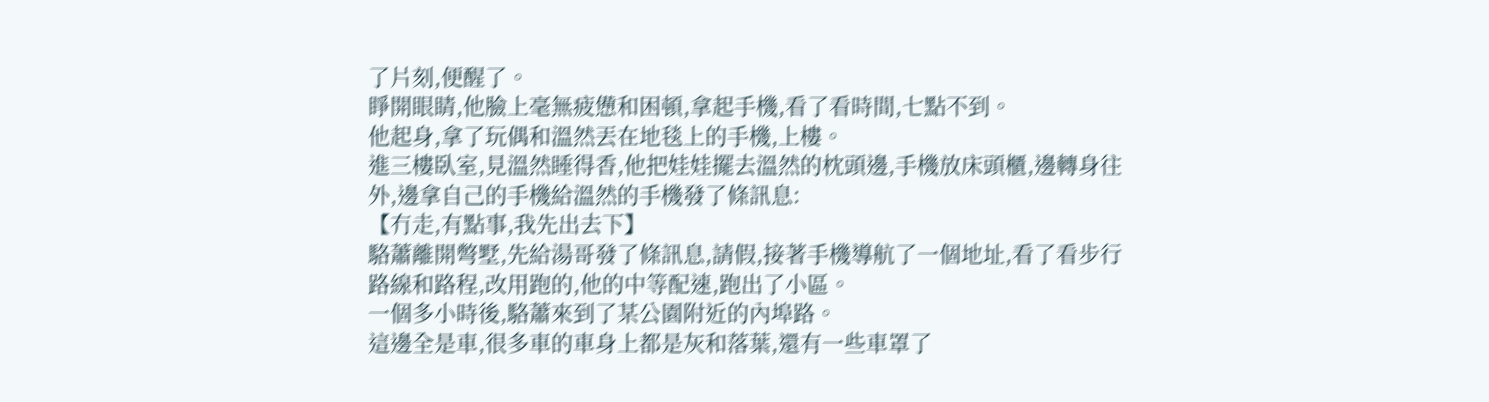了片刻,便醒了。
睜開眼睛,他臉上毫無疲憊和困頓,拿起手機,看了看時間,七點不到。
他起身,拿了玩偶和溫然丟在地毯上的手機,上樓。
進三樓臥室,見溫然睡得香,他把娃娃擺去溫然的枕頭邊,手機放床頭櫃,邊轉身往外,邊拿自己的手機給溫然的手機發了條訊息:
【冇走,有點事,我先出去下】
駱蕭離開彆墅,先給湯哥發了條訊息,請假,接著手機導航了一個地址,看了看步行路線和路程,改用跑的,他的中等配速,跑出了小區。
一個多小時後,駱蕭來到了某公園附近的內埠路。
這邊全是車,很多車的車身上都是灰和落葉,還有一些車罩了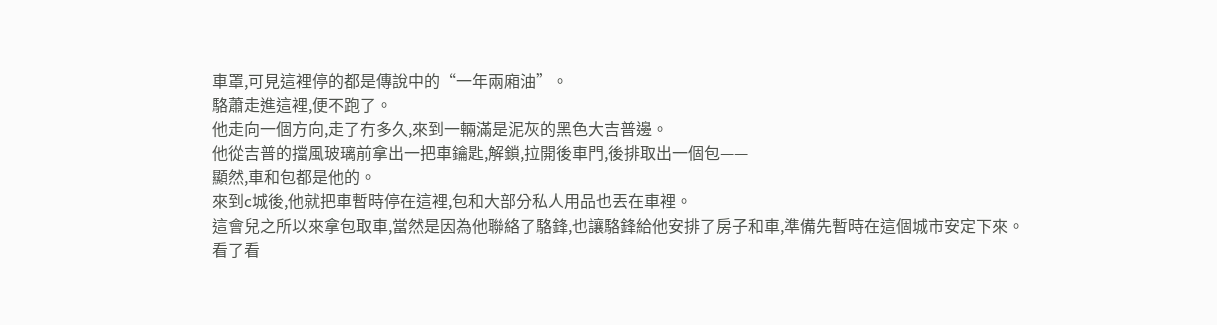車罩,可見這裡停的都是傳說中的“一年兩廂油”。
駱蕭走進這裡,便不跑了。
他走向一個方向,走了冇多久,來到一輛滿是泥灰的黑色大吉普邊。
他從吉普的擋風玻璃前拿出一把車鑰匙,解鎖,拉開後車門,後排取出一個包——
顯然,車和包都是他的。
來到c城後,他就把車暫時停在這裡,包和大部分私人用品也丟在車裡。
這會兒之所以來拿包取車,當然是因為他聯絡了駱鋒,也讓駱鋒給他安排了房子和車,準備先暫時在這個城市安定下來。
看了看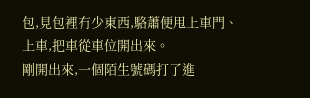包,見包裡冇少東西,駱蕭便甩上車門、上車,把車從車位開出來。
剛開出來,一個陌生號碼打了進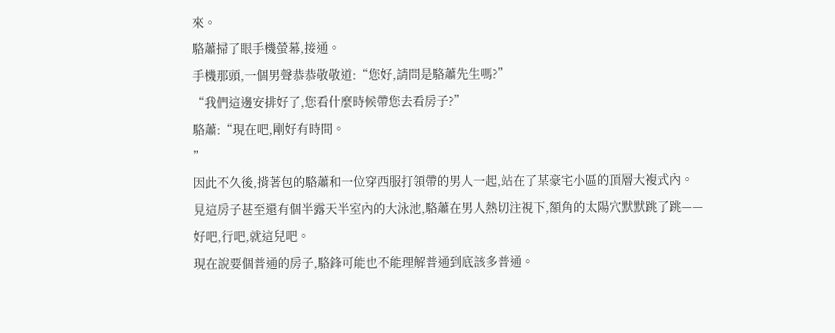來。
駱蕭掃了眼手機螢幕,接通。
手機那頭,一個男聲恭恭敬敬道:“您好,請問是駱蕭先生嗎?”
“我們這邊安排好了,您看什麼時候帶您去看房子?”
駱蕭:“現在吧,剛好有時間。
”
因此不久後,揹著包的駱蕭和一位穿西服打領帶的男人一起,站在了某豪宅小區的頂層大複式內。
見這房子甚至還有個半露天半室內的大泳池,駱蕭在男人熱切注視下,額角的太陽穴默默跳了跳——好吧,行吧,就這兒吧。
現在說要個普通的房子,駱鋒可能也不能理解普通到底該多普通。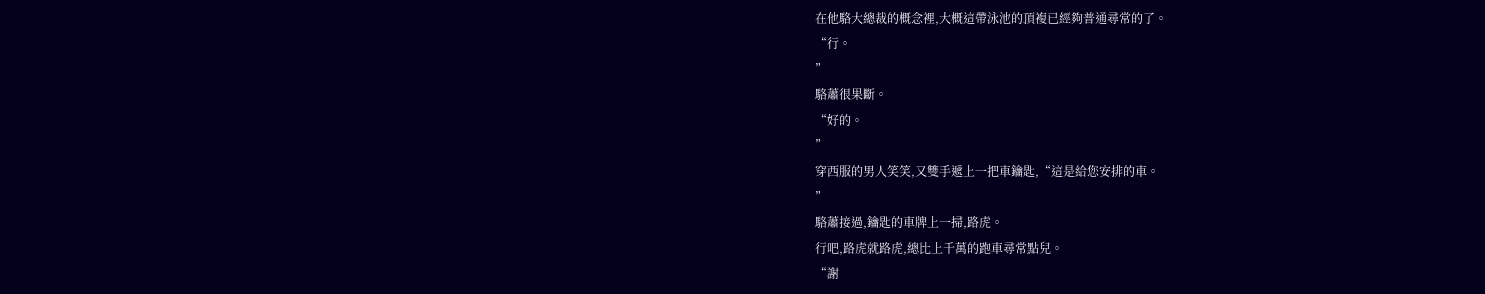在他駱大總裁的概念裡,大概這帶泳池的頂複已經夠普通尋常的了。
“行。
”
駱蕭很果斷。
“好的。
”
穿西服的男人笑笑,又雙手遞上一把車鑰匙,“這是給您安排的車。
”
駱蕭接過,鑰匙的車牌上一掃,路虎。
行吧,路虎就路虎,總比上千萬的跑車尋常點兒。
“謝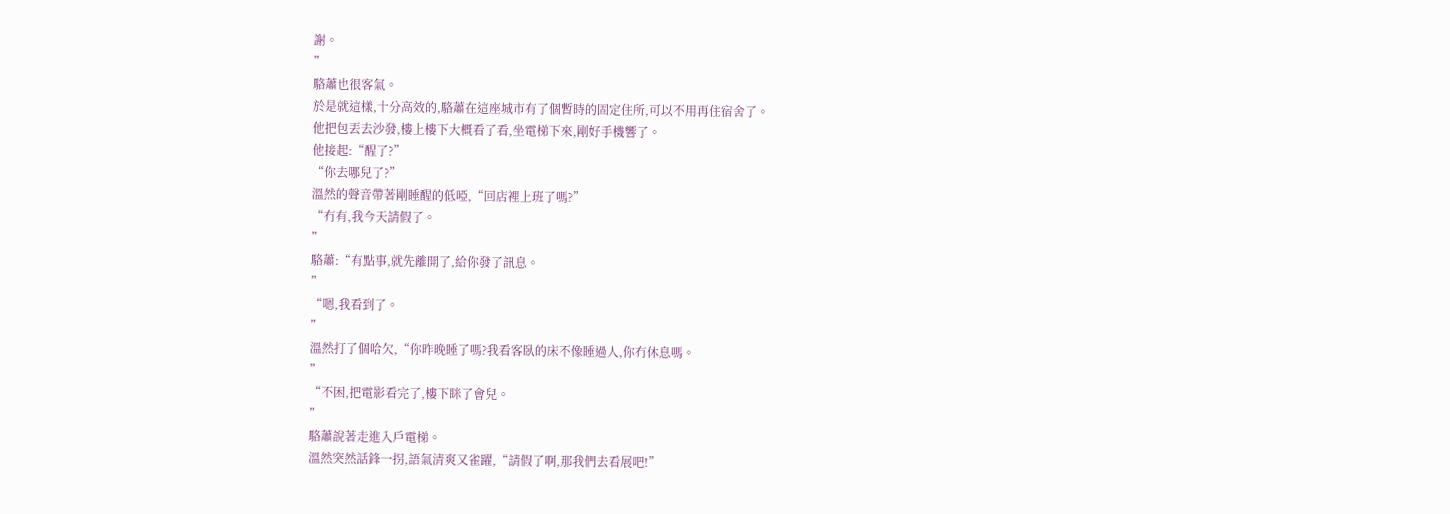謝。
”
駱蕭也很客氣。
於是就這樣,十分高效的,駱蕭在這座城市有了個暫時的固定住所,可以不用再住宿舍了。
他把包丟去沙發,樓上樓下大概看了看,坐電梯下來,剛好手機響了。
他接起:“醒了?”
“你去哪兒了?”
溫然的聲音帶著剛睡醒的低啞,“回店裡上班了嗎?”
“冇有,我今天請假了。
”
駱蕭:“有點事,就先離開了,給你發了訊息。
”
“嗯,我看到了。
”
溫然打了個哈欠,“你昨晚睡了嗎?我看客臥的床不像睡過人,你冇休息嗎。
”
“不困,把電影看完了,樓下眯了會兒。
”
駱蕭說著走進入戶電梯。
溫然突然話鋒一拐,語氣清爽又雀躍,“請假了啊,那我們去看展吧!”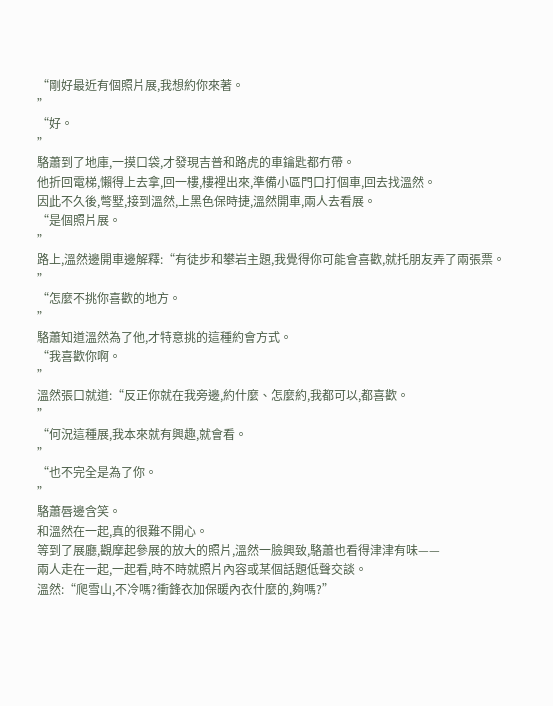“剛好最近有個照片展,我想約你來著。
”
“好。
”
駱蕭到了地庫,一摸口袋,才發現吉普和路虎的車鑰匙都冇帶。
他折回電梯,懶得上去拿,回一樓,樓裡出來,準備小區門口打個車,回去找溫然。
因此不久後,彆墅,接到溫然,上黑色保時捷,溫然開車,兩人去看展。
“是個照片展。
”
路上,溫然邊開車邊解釋:“有徒步和攀岩主題,我覺得你可能會喜歡,就托朋友弄了兩張票。
”
“怎麼不挑你喜歡的地方。
”
駱蕭知道溫然為了他,才特意挑的這種約會方式。
“我喜歡你啊。
”
溫然張口就道:“反正你就在我旁邊,約什麼、怎麼約,我都可以,都喜歡。
”
“何況這種展,我本來就有興趣,就會看。
”
“也不完全是為了你。
”
駱蕭唇邊含笑。
和溫然在一起,真的很難不開心。
等到了展廳,觀摩起參展的放大的照片,溫然一臉興致,駱蕭也看得津津有味——
兩人走在一起,一起看,時不時就照片內容或某個話題低聲交談。
溫然:“爬雪山,不冷嗎?衝鋒衣加保暖內衣什麼的,夠嗎?”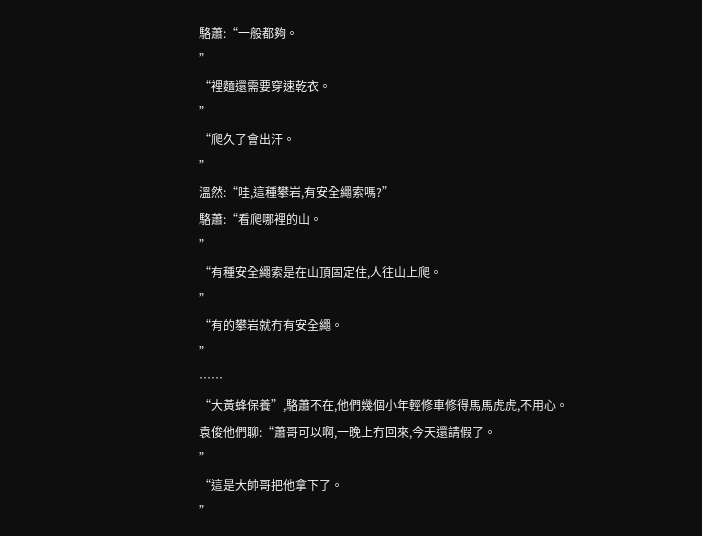駱蕭:“一般都夠。
”
“裡麵還需要穿速乾衣。
”
“爬久了會出汗。
”
溫然:“哇,這種攀岩,有安全繩索嗎?”
駱蕭:“看爬哪裡的山。
”
“有種安全繩索是在山頂固定住,人往山上爬。
”
“有的攀岩就冇有安全繩。
”
……
“大黃蜂保養”,駱蕭不在,他們幾個小年輕修車修得馬馬虎虎,不用心。
袁俊他們聊:“蕭哥可以啊,一晚上冇回來,今天還請假了。
”
“這是大帥哥把他拿下了。
”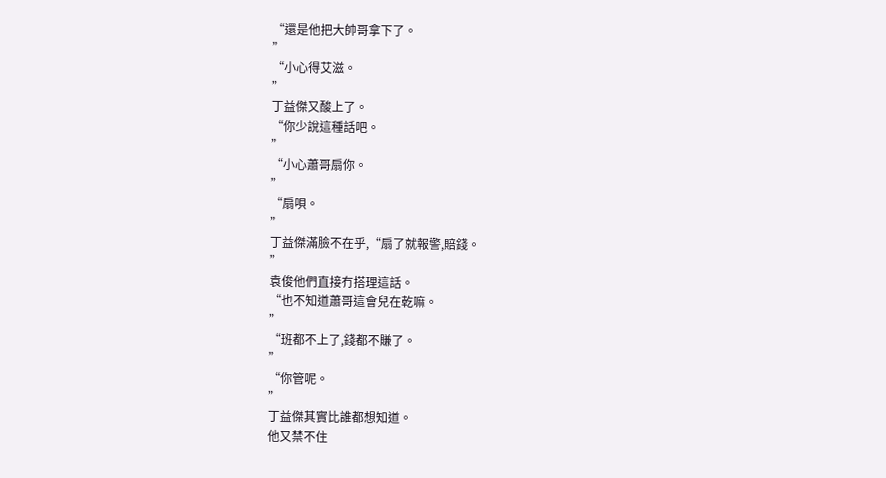“還是他把大帥哥拿下了。
”
“小心得艾滋。
”
丁益傑又酸上了。
“你少說這種話吧。
”
“小心蕭哥扇你。
”
“扇唄。
”
丁益傑滿臉不在乎,“扇了就報警,賠錢。
”
袁俊他們直接冇搭理這話。
“也不知道蕭哥這會兒在乾嘛。
”
“班都不上了,錢都不賺了。
”
“你管呢。
”
丁益傑其實比誰都想知道。
他又禁不住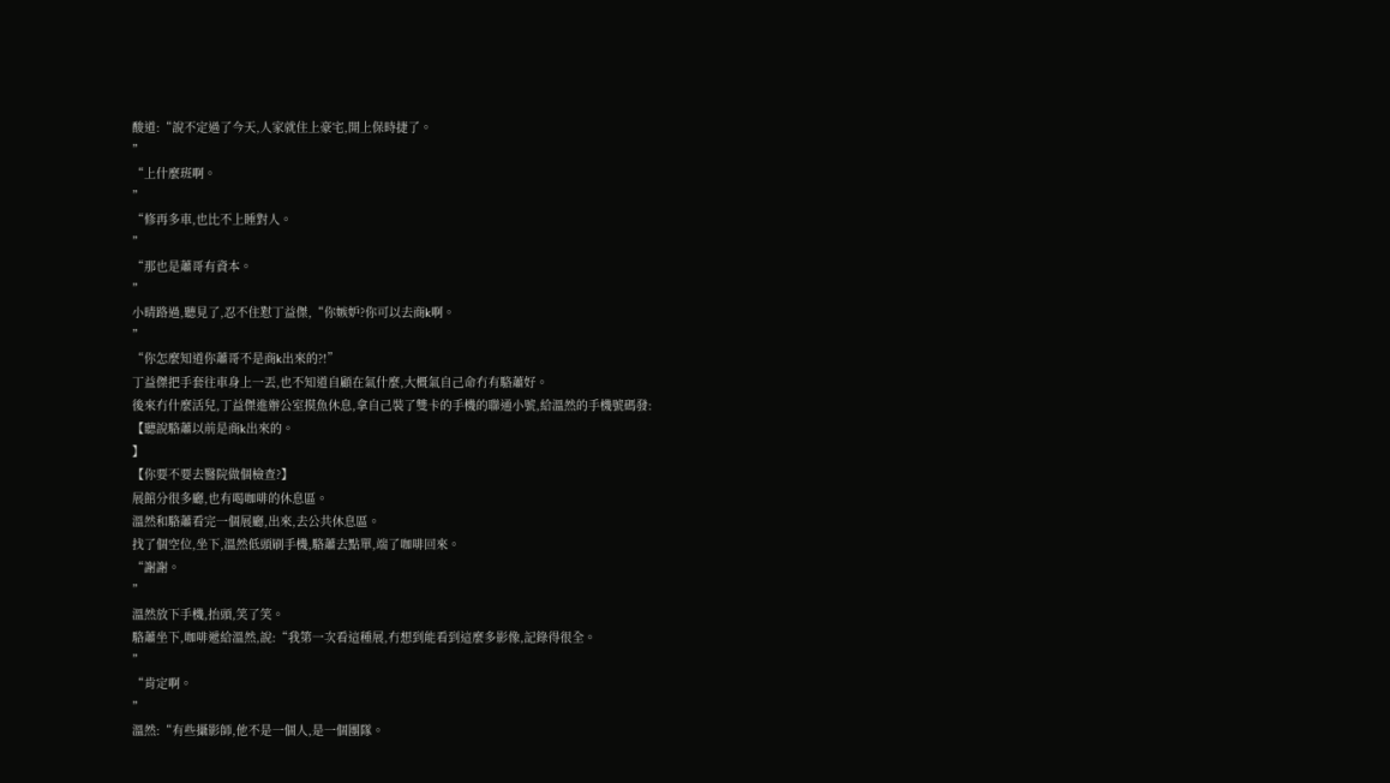酸道:“說不定過了今天,人家就住上豪宅,開上保時捷了。
”
“上什麼班啊。
”
“修再多車,也比不上睡對人。
”
“那也是蕭哥有資本。
”
小晴路過,聽見了,忍不住懟丁益傑,“你嫉妒?你可以去商k啊。
”
“你怎麼知道你蕭哥不是商k出來的?!”
丁益傑把手套往車身上一丟,也不知道自顧在氣什麼,大概氣自己命冇有駱蕭好。
後來冇什麼活兒,丁益傑進辦公室摸魚休息,拿自己裝了雙卡的手機的聯通小號,給溫然的手機號碼發:
【聽說駱蕭以前是商k出來的。
】
【你要不要去醫院做個檢查?】
展館分很多廳,也有喝咖啡的休息區。
溫然和駱蕭看完一個展廳,出來,去公共休息區。
找了個空位,坐下,溫然低頭刷手機,駱蕭去點單,端了咖啡回來。
“謝謝。
”
溫然放下手機,抬頭,笑了笑。
駱蕭坐下,咖啡遞給溫然,說:“我第一次看這種展,冇想到能看到這麼多影像,記錄得很全。
”
“肯定啊。
”
溫然:“有些攝影師,他不是一個人,是一個團隊。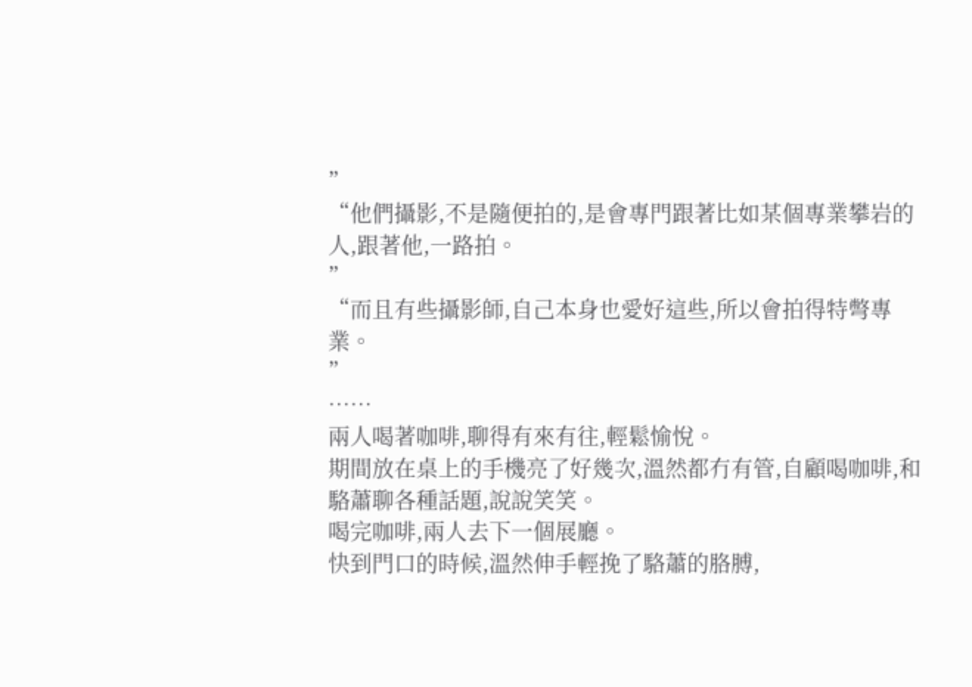”
“他們攝影,不是隨便拍的,是會專門跟著比如某個專業攀岩的人,跟著他,一路拍。
”
“而且有些攝影師,自己本身也愛好這些,所以會拍得特彆專業。
”
……
兩人喝著咖啡,聊得有來有往,輕鬆愉悅。
期間放在桌上的手機亮了好幾次,溫然都冇有管,自顧喝咖啡,和駱蕭聊各種話題,說說笑笑。
喝完咖啡,兩人去下一個展廳。
快到門口的時候,溫然伸手輕挽了駱蕭的胳膊,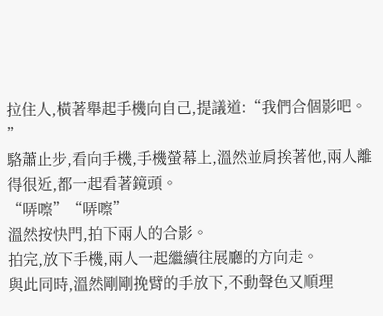拉住人,橫著舉起手機向自己,提議道:“我們合個影吧。
”
駱蕭止步,看向手機,手機螢幕上,溫然並肩挨著他,兩人離得很近,都一起看著鏡頭。
“哢嚓”“哢嚓”
溫然按快門,拍下兩人的合影。
拍完,放下手機,兩人一起繼續往展廳的方向走。
與此同時,溫然剛剛挽臂的手放下,不動聲色又順理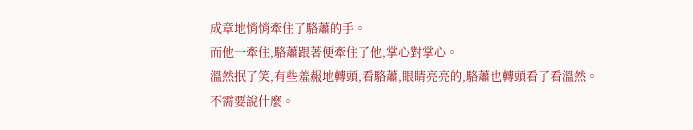成章地悄悄牽住了駱蕭的手。
而他一牽住,駱蕭跟著便牽住了他,掌心對掌心。
溫然抿了笑,有些羞赧地轉頭,看駱蕭,眼睛亮亮的,駱蕭也轉頭看了看溫然。
不需要說什麼。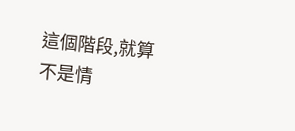這個階段,就算不是情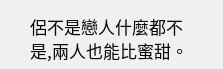侶不是戀人什麼都不是,兩人也能比蜜甜。